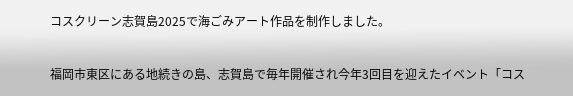コスクリーン志賀島2025で海ごみアート作品を制作しました。

福岡市東区にある地続きの島、志賀島で毎年開催され今年3回目を迎えたイベント「コス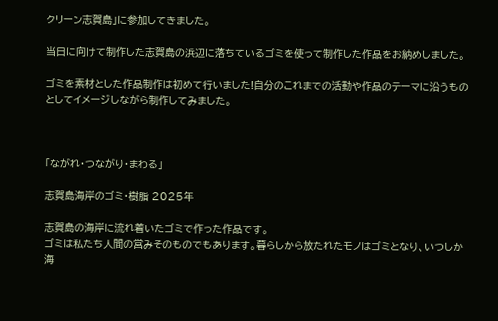クリーン志賀島」に参加してきました。

当日に向けて制作した志賀島の浜辺に落ちているゴミを使って制作した作品をお納めしました。

ゴミを素材とした作品制作は初めて行いました!自分のこれまでの活動や作品のテーマに沿うものとしてイメージしながら制作してみました。



「ながれ・つながり・まわる」

志賀島海岸のゴミ・樹脂 2025年

志賀島の海岸に流れ着いたゴミで作った作品です。
ゴミは私たち人間の営みそのものでもあります。暮らしから放たれたモノはゴミとなり、いつしか海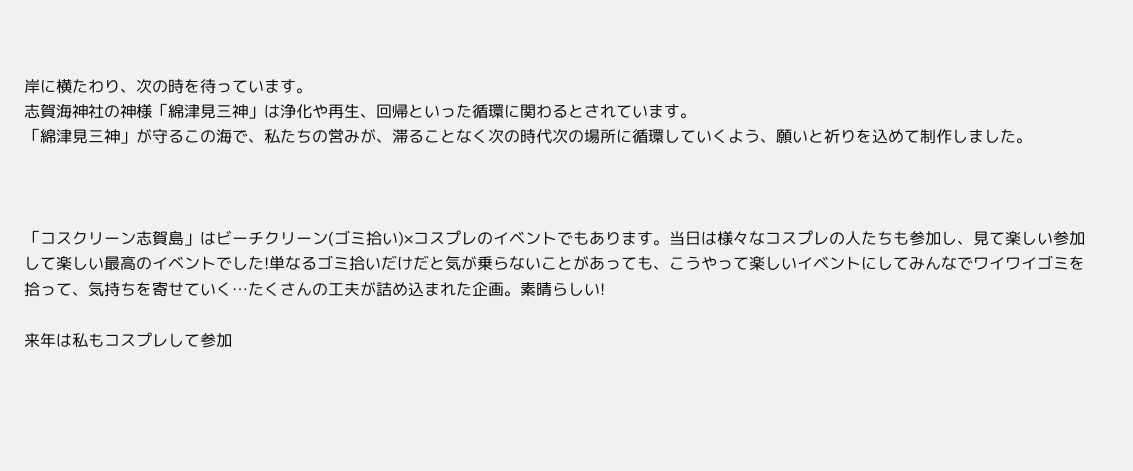岸に横たわり、次の時を待っています。
志賀海神社の神様「綿津見三神」は浄化や再生、回帰といった循環に関わるとされています。
「綿津見三神」が守るこの海で、私たちの営みが、滞ることなく次の時代次の場所に循環していくよう、願いと祈りを込めて制作しました。



「コスクリーン志賀島」はビーチクリーン(ゴミ拾い)×コスプレのイベントでもあります。当日は様々なコスプレの人たちも参加し、見て楽しい参加して楽しい最高のイベントでした!単なるゴミ拾いだけだと気が乗らないことがあっても、こうやって楽しいイベントにしてみんなでワイワイゴミを拾って、気持ちを寄せていく…たくさんの工夫が詰め込まれた企画。素晴らしい!

来年は私もコスプレして参加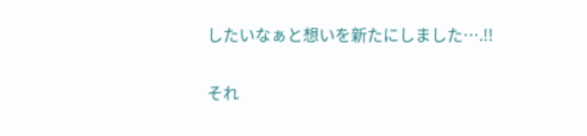したいなぁと想いを新たにしました….!!

それ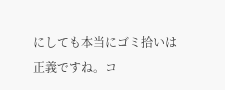にしても本当にゴミ拾いは正義ですね。コ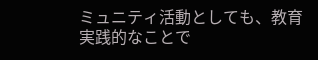ミュニティ活動としても、教育実践的なことで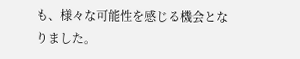も、様々な可能性を感じる機会となりました。